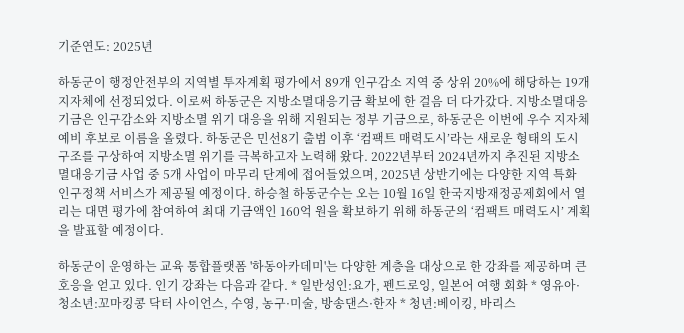기준연도: 2025년

하동군이 행정안전부의 지역별 투자계획 평가에서 89개 인구감소 지역 중 상위 20%에 해당하는 19개 지자체에 선정되었다. 이로써 하동군은 지방소멸대응기금 확보에 한 걸음 더 다가갔다. 지방소멸대응기금은 인구감소와 지방소멸 위기 대응을 위해 지원되는 정부 기금으로, 하동군은 이번에 우수 지자체 예비 후보로 이름을 올렸다. 하동군은 민선8기 출범 이후 ‘컴팩트 매력도시’라는 새로운 형태의 도시 구조를 구상하여 지방소멸 위기를 극복하고자 노력해 왔다. 2022년부터 2024년까지 추진된 지방소멸대응기금 사업 중 5개 사업이 마무리 단계에 접어들었으며, 2025년 상반기에는 다양한 지역 특화 인구정책 서비스가 제공될 예정이다. 하승철 하동군수는 오는 10월 16일 한국지방재정공제회에서 열리는 대면 평가에 참여하여 최대 기금액인 160억 원을 확보하기 위해 하동군의 ‘컴팩트 매력도시’ 계획을 발표할 예정이다.

하동군이 운영하는 교육 통합플랫폼 '하동아카데미'는 다양한 계층을 대상으로 한 강좌를 제공하며 큰 호응을 얻고 있다. 인기 강좌는 다음과 같다. * 일반성인:요가, 펜드로잉, 일본어 여행 회화 * 영유아·청소년:꼬마킹콩 닥터 사이언스, 수영, 농구·미술, 방송댄스·한자 * 청년:베이킹, 바리스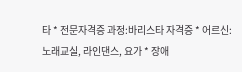타 * 전문자격증 과정:바리스타 자격증 * 어르신:노래교실, 라인댄스, 요가 * 장애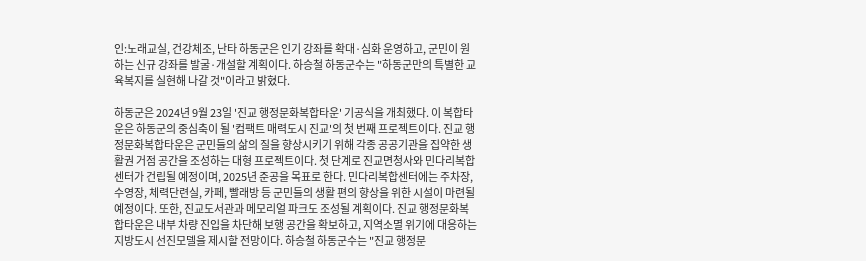인:노래교실, 건강체조, 난타 하동군은 인기 강좌를 확대·심화 운영하고, 군민이 원하는 신규 강좌를 발굴·개설할 계획이다. 하승철 하동군수는 "하동군만의 특별한 교육복지를 실현해 나갈 것"이라고 밝혔다.

하동군은 2024년 9월 23일 '진교 행정문화복합타운' 기공식을 개최했다. 이 복합타운은 하동군의 중심축이 될 '컴팩트 매력도시 진교'의 첫 번째 프로젝트이다. 진교 행정문화복합타운은 군민들의 삶의 질을 향상시키기 위해 각종 공공기관을 집약한 생활권 거점 공간을 조성하는 대형 프로젝트이다. 첫 단계로 진교면청사와 민다리복합센터가 건립될 예정이며, 2025년 준공을 목표로 한다. 민다리복합센터에는 주차장, 수영장, 체력단련실, 카페, 빨래방 등 군민들의 생활 편의 향상을 위한 시설이 마련될 예정이다. 또한, 진교도서관과 메모리얼 파크도 조성될 계획이다. 진교 행정문화복합타운은 내부 차량 진입을 차단해 보행 공간을 확보하고, 지역소멸 위기에 대응하는 지방도시 선진모델을 제시할 전망이다. 하승철 하동군수는 "진교 행정문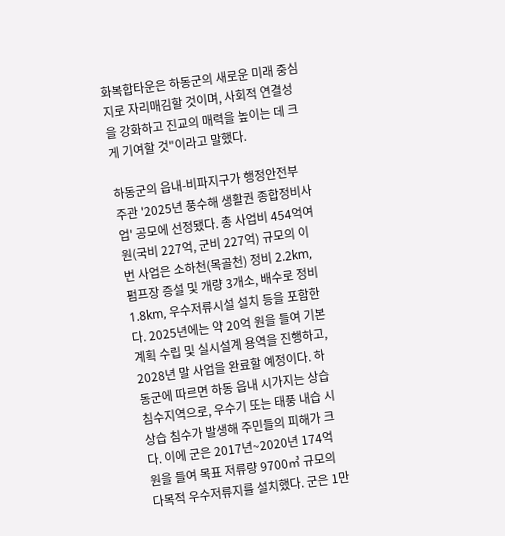화복합타운은 하동군의 새로운 미래 중심지로 자리매김할 것이며, 사회적 연결성을 강화하고 진교의 매력을 높이는 데 크게 기여할 것"이라고 말했다.

하동군의 읍내-비파지구가 행정안전부 주관 '2025년 풍수해 생활권 종합정비사업' 공모에 선정됐다. 총 사업비 454억여 원(국비 227억, 군비 227억) 규모의 이번 사업은 소하천(목골천) 정비 2.2km, 펌프장 증설 및 개량 3개소, 배수로 정비 1.8km, 우수저류시설 설치 등을 포함한다. 2025년에는 약 20억 원을 들여 기본계획 수립 및 실시설계 용역을 진행하고, 2028년 말 사업을 완료할 예정이다. 하동군에 따르면 하동 읍내 시가지는 상습 침수지역으로, 우수기 또는 태풍 내습 시 상습 침수가 발생해 주민들의 피해가 크다. 이에 군은 2017년~2020년 174억 원을 들여 목표 저류량 9700㎥ 규모의 다목적 우수저류지를 설치했다. 군은 1만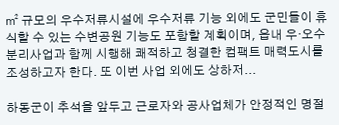㎡ 규모의 우수저류시설에 우수저류 기능 외에도 군민들이 휴식할 수 있는 수변공원 기능도 포함할 계획이며, 읍내 우·오수 분리사업과 함께 시행해 쾌적하고 청결한 컴팩트 매력도시를 조성하고자 한다. 또 이번 사업 외에도 상하저...

하동군이 추석을 앞두고 근로자와 공사업체가 안정적인 명절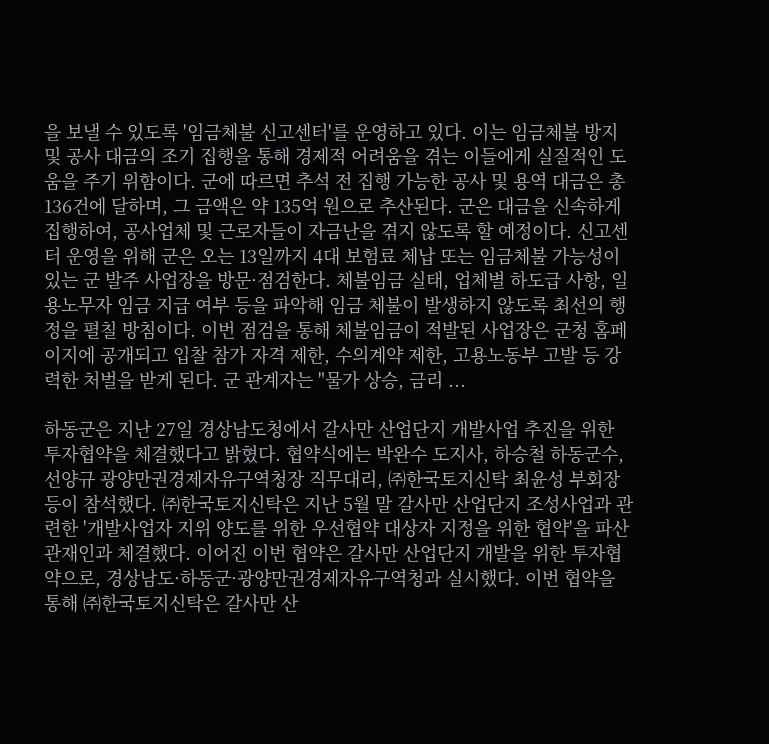을 보낼 수 있도록 '임금체불 신고센터'를 운영하고 있다. 이는 임금체불 방지 및 공사 대금의 조기 집행을 통해 경제적 어려움을 겪는 이들에게 실질적인 도움을 주기 위함이다. 군에 따르면 추석 전 집행 가능한 공사 및 용역 대금은 총 136건에 달하며, 그 금액은 약 135억 원으로 추산된다. 군은 대금을 신속하게 집행하여, 공사업체 및 근로자들이 자금난을 겪지 않도록 할 예정이다. 신고센터 운영을 위해 군은 오는 13일까지 4대 보험료 체납 또는 임금체불 가능성이 있는 군 발주 사업장을 방문·점검한다. 체불임금 실태, 업체별 하도급 사항, 일용노무자 임금 지급 여부 등을 파악해 임금 체불이 발생하지 않도록 최선의 행정을 펼칠 방침이다. 이번 점검을 통해 체불임금이 적발된 사업장은 군청 홈페이지에 공개되고 입찰 참가 자격 제한, 수의계약 제한, 고용노동부 고발 등 강력한 처벌을 받게 된다. 군 관계자는 "물가 상승, 금리 ...

하동군은 지난 27일 경상남도청에서 갈사만 산업단지 개발사업 추진을 위한 투자협약을 체결했다고 밝혔다. 협약식에는 박완수 도지사, 하승철 하동군수, 선양규 광양만권경제자유구역청장 직무대리, ㈜한국토지신탁 최윤성 부회장 등이 참석했다. ㈜한국토지신탁은 지난 5월 말 갈사만 산업단지 조성사업과 관련한 '개발사업자 지위 양도를 위한 우선협약 대상자 지정을 위한 협약'을 파산관재인과 체결했다. 이어진 이번 협약은 갈사만 산업단지 개발을 위한 투자협약으로, 경상남도·하동군·광양만권경제자유구역청과 실시했다. 이번 협약을 통해 ㈜한국토지신탁은 갈사만 산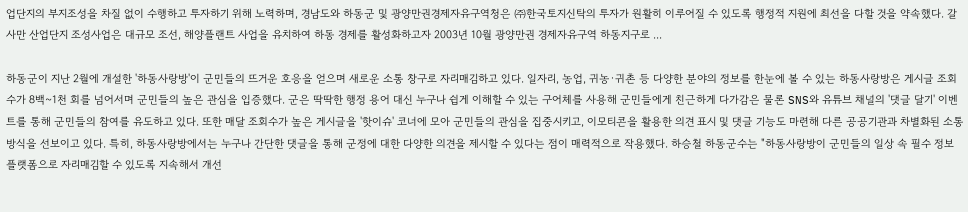업단지의 부지조성을 차질 없이 수행하고 투자하기 위해 노력하며, 경남도와 하동군 및 광양만권경제자유구역청은 ㈜한국토지신탁의 투자가 원활히 이루어질 수 있도록 행정적 지원에 최선을 다할 것을 약속했다. 갈사만 산업단지 조성사업은 대규모 조선, 해양플랜트 사업을 유치하여 하동 경제를 활성화하고자 2003년 10월 광양만권 경제자유구역 하동지구로 ...

하동군이 지난 2월에 개설한 '하동사랑방'이 군민들의 뜨거운 호응을 얻으며 새로운 소통 창구로 자리매김하고 있다. 일자리, 농업, 귀농·귀촌 등 다양한 분야의 정보를 한눈에 볼 수 있는 하동사랑방은 게시글 조회수가 8백~1천 회를 넘어서며 군민들의 높은 관심을 입증했다. 군은 딱딱한 행정 용어 대신 누구나 쉽게 이해할 수 있는 구어체를 사용해 군민들에게 친근하게 다가감은 물론 SNS와 유튜브 채널의 '댓글 달기' 이벤트를 통해 군민들의 참여를 유도하고 있다. 또한 매달 조회수가 높은 게시글을 '핫이슈' 코너에 모아 군민들의 관심을 집중시키고, 이모티콘을 활용한 의견 표시 및 댓글 기능도 마련해 다른 공공기관과 차별화된 소통 방식을 선보이고 있다. 특히, 하동사랑방에서는 누구나 간단한 댓글을 통해 군정에 대한 다양한 의견을 제시할 수 있다는 점이 매력적으로 작용했다. 하승철 하동군수는 "하동사랑방이 군민들의 일상 속 필수 정보 플랫폼으로 자리매김할 수 있도록 지속해서 개선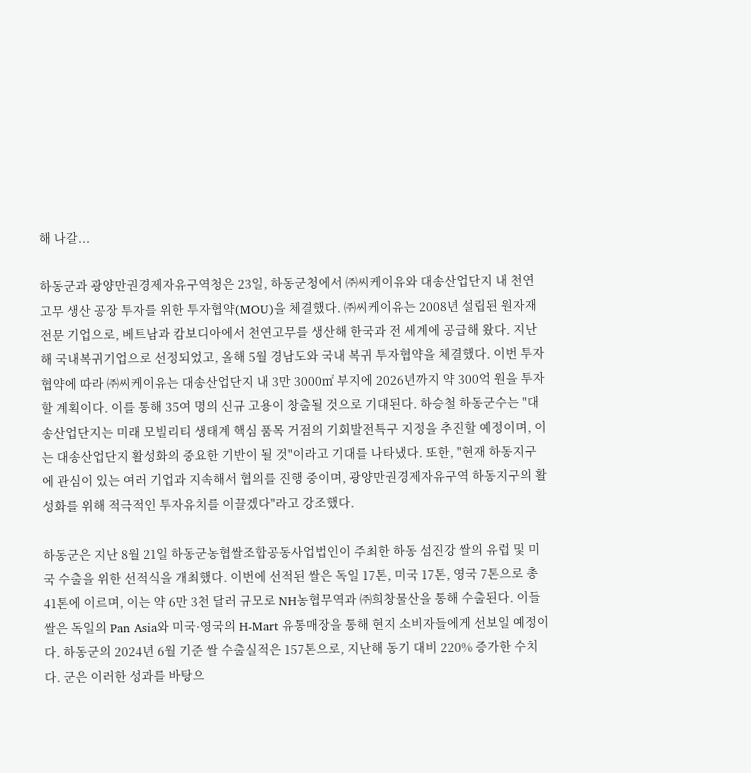해 나갈...

하동군과 광양만권경제자유구역청은 23일, 하동군청에서 ㈜씨케이유와 대송산업단지 내 천연고무 생산 공장 투자를 위한 투자협약(MOU)을 체결했다. ㈜씨케이유는 2008년 설립된 원자재 전문 기업으로, 베트남과 캄보디아에서 천연고무를 생산해 한국과 전 세계에 공급해 왔다. 지난해 국내복귀기업으로 선정되었고, 올해 5월 경남도와 국내 복귀 투자협약을 체결했다. 이번 투자협약에 따라 ㈜씨케이유는 대송산업단지 내 3만 3000㎡ 부지에 2026년까지 약 300억 원을 투자할 계획이다. 이를 통해 35여 명의 신규 고용이 창출될 것으로 기대된다. 하승철 하동군수는 "대송산업단지는 미래 모빌리티 생태계 핵심 품목 거점의 기회발전특구 지정을 추진할 예정이며, 이는 대송산업단지 활성화의 중요한 기반이 될 것"이라고 기대를 나타냈다. 또한, "현재 하동지구에 관심이 있는 여러 기업과 지속해서 협의를 진행 중이며, 광양만권경제자유구역 하동지구의 활성화를 위해 적극적인 투자유치를 이끌겠다"라고 강조했다.

하동군은 지난 8월 21일 하동군농협쌀조합공동사업법인이 주최한 하동 섬진강 쌀의 유럽 및 미국 수출을 위한 선적식을 개최했다. 이번에 선적된 쌀은 독일 17톤, 미국 17톤, 영국 7톤으로 총 41톤에 이르며, 이는 약 6만 3천 달러 규모로 NH농협무역과 ㈜희창물산을 통해 수출된다. 이들 쌀은 독일의 Pan Asia와 미국·영국의 H-Mart 유통매장을 통해 현지 소비자들에게 선보일 예정이다. 하동군의 2024년 6월 기준 쌀 수출실적은 157톤으로, 지난해 동기 대비 220% 증가한 수치다. 군은 이러한 성과를 바탕으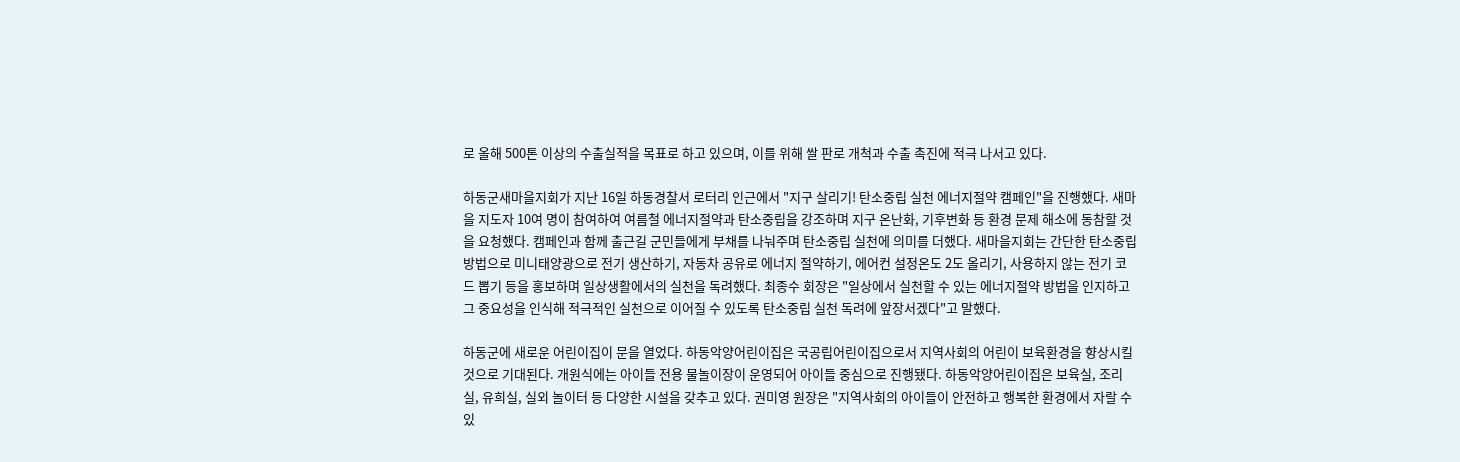로 올해 500톤 이상의 수출실적을 목표로 하고 있으며, 이를 위해 쌀 판로 개척과 수출 촉진에 적극 나서고 있다.

하동군새마을지회가 지난 16일 하동경찰서 로터리 인근에서 "지구 살리기! 탄소중립 실천 에너지절약 캠페인"을 진행했다. 새마을 지도자 10여 명이 참여하여 여름철 에너지절약과 탄소중립을 강조하며 지구 온난화, 기후변화 등 환경 문제 해소에 동참할 것을 요청했다. 캠페인과 함께 출근길 군민들에게 부채를 나눠주며 탄소중립 실천에 의미를 더했다. 새마을지회는 간단한 탄소중립 방법으로 미니태양광으로 전기 생산하기, 자동차 공유로 에너지 절약하기, 에어컨 설정온도 2도 올리기, 사용하지 않는 전기 코드 뽑기 등을 홍보하며 일상생활에서의 실천을 독려했다. 최종수 회장은 "일상에서 실천할 수 있는 에너지절약 방법을 인지하고 그 중요성을 인식해 적극적인 실천으로 이어질 수 있도록 탄소중립 실천 독려에 앞장서겠다"고 말했다.

하동군에 새로운 어린이집이 문을 열었다. 하동악양어린이집은 국공립어린이집으로서 지역사회의 어린이 보육환경을 향상시킬 것으로 기대된다. 개원식에는 아이들 전용 물놀이장이 운영되어 아이들 중심으로 진행됐다. 하동악양어린이집은 보육실, 조리실, 유희실, 실외 놀이터 등 다양한 시설을 갖추고 있다. 권미영 원장은 "지역사회의 아이들이 안전하고 행복한 환경에서 자랄 수 있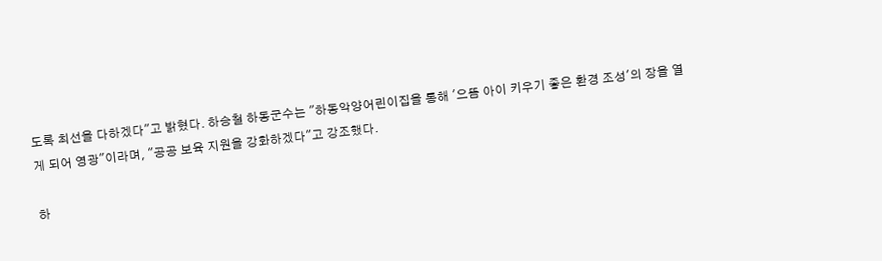도록 최선을 다하겠다"고 밝혔다. 하승철 하동군수는 "하동악양어린이집을 통해 '으뜸 아이 키우기 좋은 환경 조성'의 장을 열게 되어 영광"이라며, "공공 보육 지원을 강화하겠다"고 강조했다.

하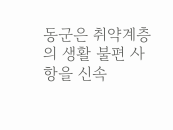동군은 취약계층의 생활 불편 사항을 신속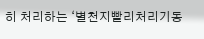히 처리하는 ‘별천지빨리처리기동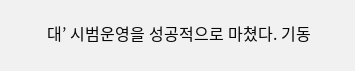대’ 시범운영을 성공적으로 마쳤다. 기동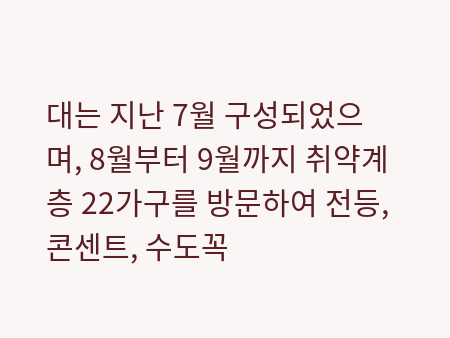대는 지난 7월 구성되었으며, 8월부터 9월까지 취약계층 22가구를 방문하여 전등, 콘센트, 수도꼭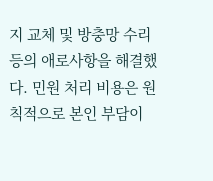지 교체 및 방충망 수리 등의 애로사항을 해결했다. 민원 처리 비용은 원칙적으로 본인 부담이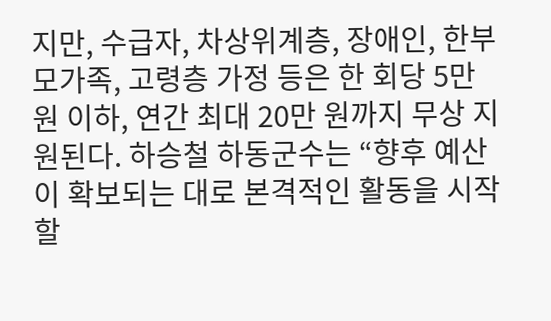지만, 수급자, 차상위계층, 장애인, 한부모가족, 고령층 가정 등은 한 회당 5만 원 이하, 연간 최대 20만 원까지 무상 지원된다. 하승철 하동군수는 “향후 예산이 확보되는 대로 본격적인 활동을 시작할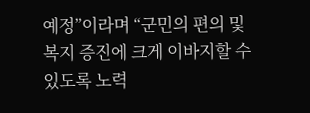예정”이라며 “군민의 편의 및 복지 증진에 크게 이바지할 수 있도록 노력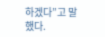하겠다”고 말했다.